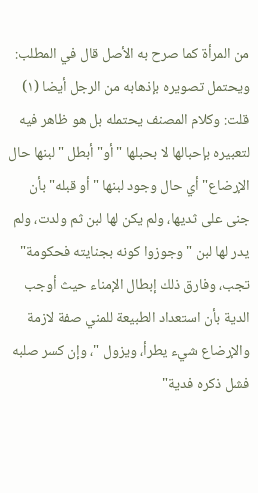من المرأة كما صرح به الأصل قال في المطلب: ويحتمل تصويره بإذهابه من الرجل أيضا (١) قلت: وكلام المصنف يحتمله بل هو ظاهر فيه لتعبيره بإحبالها لا بحبلها "أو" أبطل "لبنها حال الإرضاع" أي حال وجود لبنها "أو قبله" بأن جنى على ثديها، ولم يكن لها لبن ثم ولدت، ولم يدر لها لبن "وجوزوا كونه بجنايته فحكومة" تجب، وفارق ذلك إبطال الإمناء حيث أوجب الدية بأن استعداد الطبيعة للمني صفة لازمة والإرضاع شيء يطرأ، ويزول "، وإن كسر صلبه فشل ذكره فدية"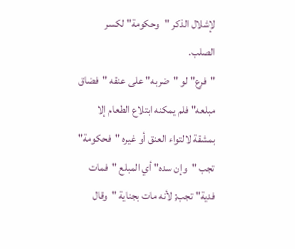لإشلال الذكر "وحكومة" لكسر الصلب.
"فرع" لو "ضربه" على عنقه "فضاق مبلعه" فلم يمكنه ابتلاع الطعام إلا بمشقة لالتواء العنق أو غيره "فحكومة" تجب "وإن سده" أي المبلع "فمات فدية" تجب; لأنه مات بجناية "وقال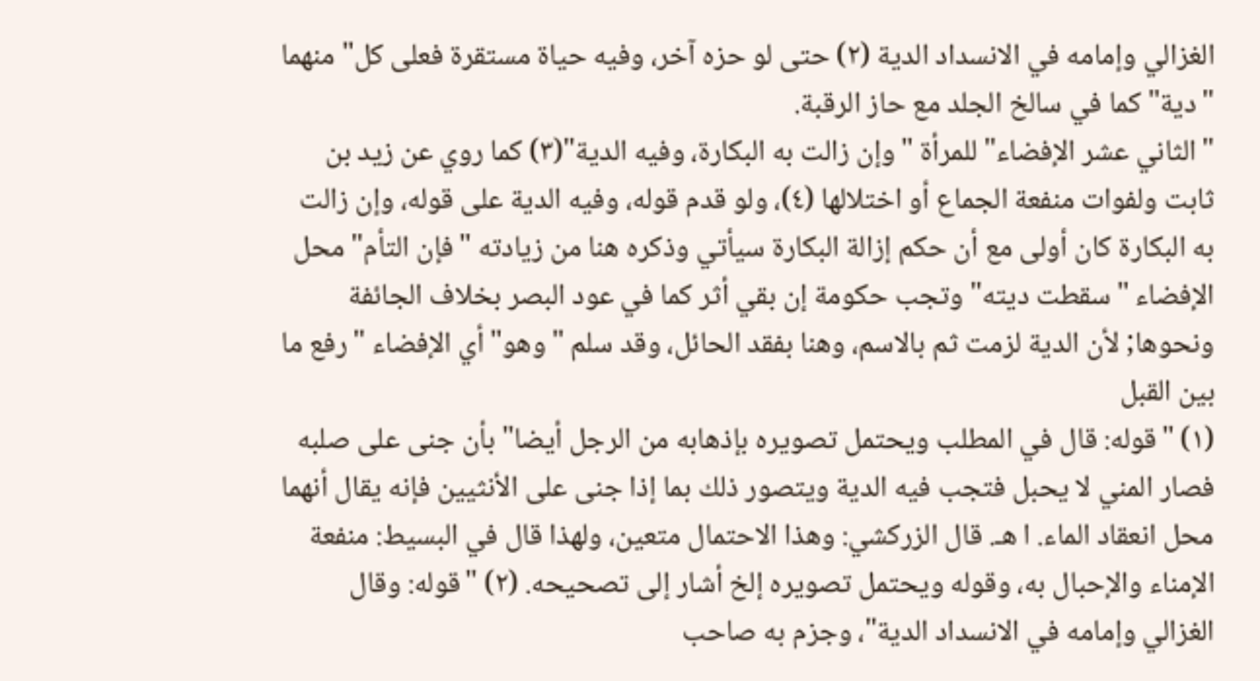الغزالي وإمامه في الانسداد الدية (٢) حتى لو حزه آخر، وفيه حياة مستقرة فعلى كل" منهما "دية" كما في سالخ الجلد مع حاز الرقبة.
"الثاني عشر الإفضاء" للمرأة "وإن زالت به البكارة، وفيه الدية"(٣) كما روي عن زيد بن ثابت ولفوات منفعة الجماع أو اختلالها (٤)، ولو قدم قوله، وفيه الدية على قوله، وإن زالت به البكارة كان أولى مع أن حكم إزالة البكارة سيأتي وذكره هنا من زيادته "فإن التأم" محل الإفضاء "سقطت ديته" وتجب حكومة إن بقي أثر كما في عود البصر بخلاف الجائفة ونحوها; لأن الدية لزمت ثم بالاسم، وهنا بفقد الحائل، وقد سلم "وهو" أي الإفضاء "رفع ما بين القبل
(١) "قوله: قال في المطلب ويحتمل تصويره بإذهابه من الرجل أيضا" بأن جنى على صلبه فصار المني لا يحبل فتجب فيه الدية ويتصور ذلك بما إذا جنى على الأنثيين فإنه يقال أنهما محل انعقاد الماء. ا هـ. قال الزركشي: وهذا الاحتمال متعين، ولهذا قال في البسيط: منفعة الإمناء والإحبال به، وقوله ويحتمل تصويره إلخ أشار إلى تصحيحه. (٢) "قوله: وقال الغزالي وإمامه في الانسداد الدية"، وجزم به صاحب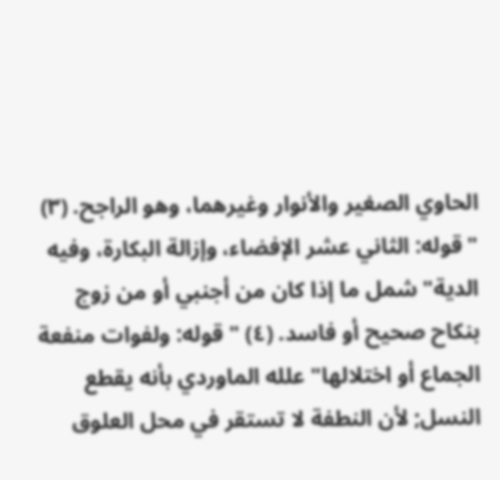الحاوي الصغير والأنوار وغيرهما، وهو الراجح. (٣) "قوله: الثاني عشر الإفضاء، وإزالة البكارة، وفيه الدية" شمل ما إذا كان من أجنبي أو من زوج بنكاح صحيح أو فاسد. (٤) "قوله: ولفوات منفعة الجماع أو اختلالها" علله الماوردي بأنه يقطع النسل; لأن النطفة لا تستقر في محل العلوق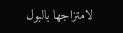لامتزاجها بالبول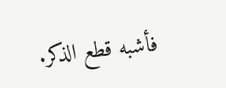فأشبه قطع الذكر.